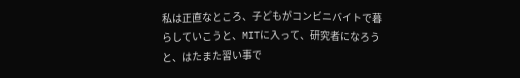私は正直なところ、子どもがコンビニバイトで暮らしていこうと、MITに入って、研究者になろうと、はたまた習い事で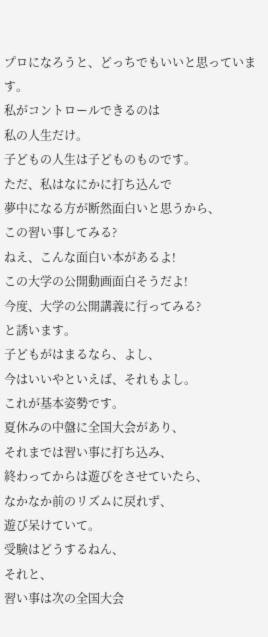プロになろうと、どっちでもいいと思っています。
私がコントロールできるのは
私の人生だけ。
子どもの人生は子どものものです。
ただ、私はなにかに打ち込んで
夢中になる方が断然面白いと思うから、
この習い事してみる?
ねえ、こんな面白い本があるよ!
この大学の公開動画面白そうだよ!
今度、大学の公開講義に行ってみる?
と誘います。
子どもがはまるなら、よし、
今はいいやといえば、それもよし。
これが基本姿勢です。
夏休みの中盤に全国大会があり、
それまでは習い事に打ち込み、
終わってからは遊びをさせていたら、
なかなか前のリズムに戻れず、
遊び呆けていて。
受験はどうするねん、
それと、
習い事は次の全国大会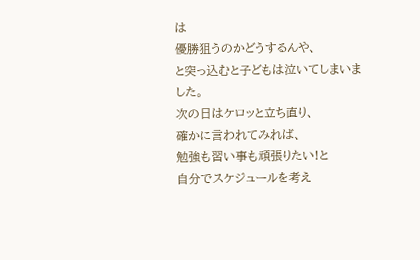は
優勝狙うのかどうするんや、
と突っ込むと子どもは泣いてしまいました。
次の日はケロッと立ち直り、
確かに言われてみれば、
勉強も習い事も頑張りたい!と
自分でスケジュールを考え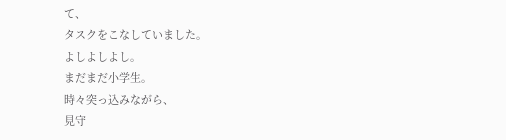て、
タスクをこなしていました。
よしよしよし。
まだまだ小学生。
時々突っ込みながら、
見守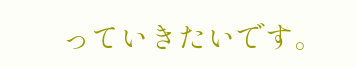っていきたいです。